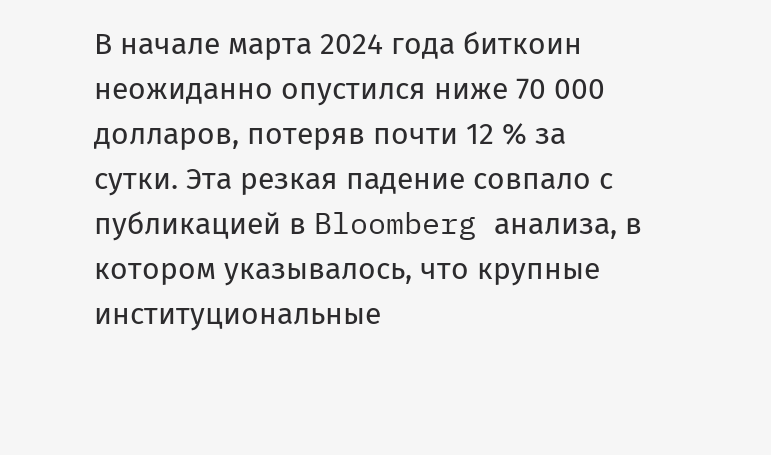В начале марта 2024 года биткоин неожиданно опустился ниже 70 000 долларов, потеряв почти 12 % за сутки. Эта резкая падение совпало с публикацией в Bloomberg анализа, в котором указывалось, что крупные институциональные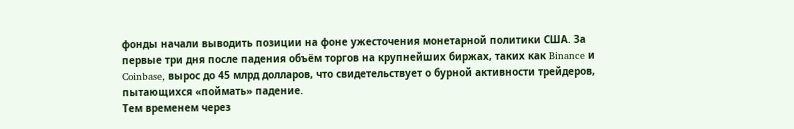фонды начали выводить позиции на фоне ужесточения монетарной политики США. За первые три дня после падения объём торгов на крупнейших биржах, таких как Binance и Coinbase, вырос до 45 млрд долларов, что свидетельствует о бурной активности трейдеров, пытающихся «поймать» падение.
Тем временем через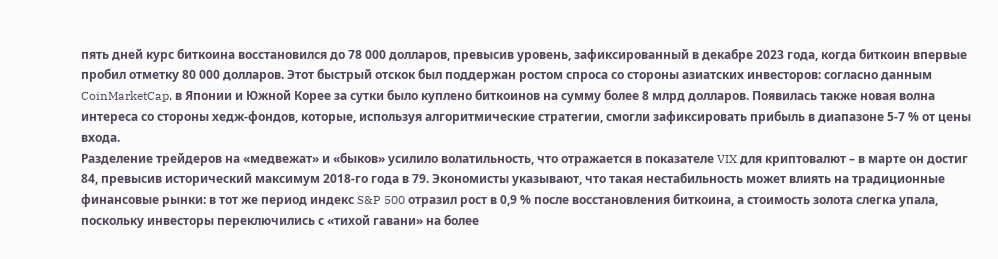пять дней курс биткоина восстановился до 78 000 долларов, превысив уровень, зафиксированный в декабре 2023 года, когда биткоин впервые пробил отметку 80 000 долларов. Этот быстрый отскок был поддержан ростом спроса со стороны азиатских инвесторов: согласно данным CoinMarketCap, в Японии и Южной Корее за сутки было куплено биткоинов на сумму более 8 млрд долларов. Появилась также новая волна интереса со стороны хедж-фондов, которые, используя алгоритмические стратегии, смогли зафиксировать прибыль в диапазоне 5‑7 % от цены входа.
Разделение трейдеров на «медвежат» и «быков» усилило волатильность, что отражается в показателе VIX для криптовалют – в марте он достиг 84, превысив исторический максимум 2018‑го года в 79. Экономисты указывают, что такая нестабильность может влиять на традиционные финансовые рынки: в тот же период индекс S&P 500 отразил рост в 0,9 % после восстановления биткоина, а стоимость золота слегка упала, поскольку инвесторы переключились с «тихой гавани» на более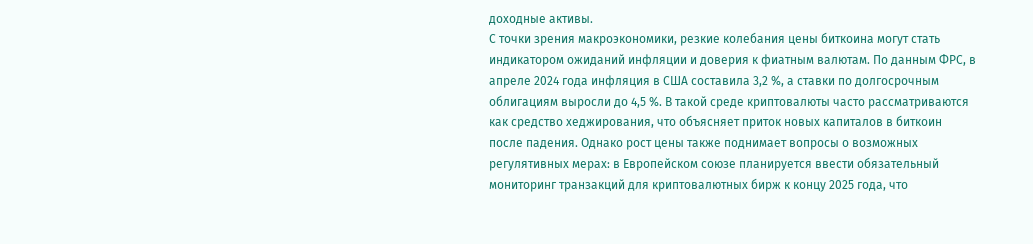доходные активы.
С точки зрения макроэкономики, резкие колебания цены биткоина могут стать индикатором ожиданий инфляции и доверия к фиатным валютам. По данным ФРС, в апреле 2024 года инфляция в США составила 3,2 %, а ставки по долгосрочным облигациям выросли до 4,5 %. В такой среде криптовалюты часто рассматриваются как средство хеджирования, что объясняет приток новых капиталов в биткоин после падения. Однако рост цены также поднимает вопросы о возможных регулятивных мерах: в Европейском союзе планируется ввести обязательный мониторинг транзакций для криптовалютных бирж к концу 2025 года, что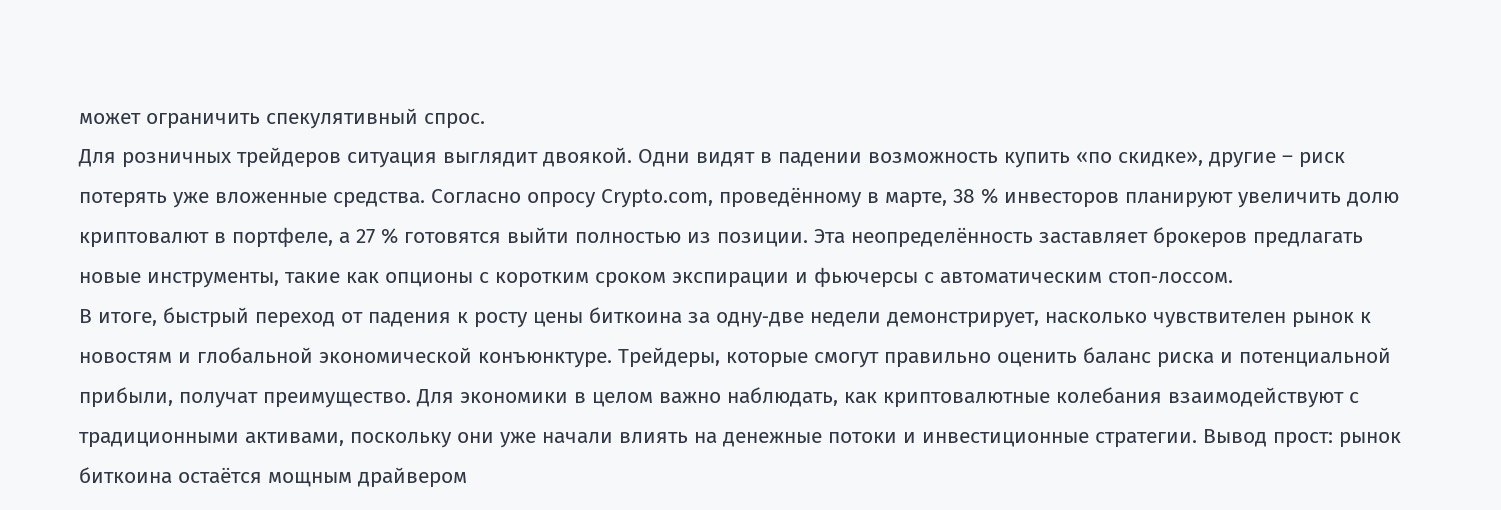может ограничить спекулятивный спрос.
Для розничных трейдеров ситуация выглядит двоякой. Одни видят в падении возможность купить «по скидке», другие – риск потерять уже вложенные средства. Согласно опросу Crypto.com, проведённому в марте, 38 % инвесторов планируют увеличить долю криптовалют в портфеле, а 27 % готовятся выйти полностью из позиции. Эта неопределённость заставляет брокеров предлагать новые инструменты, такие как опционы с коротким сроком экспирации и фьючерсы с автоматическим стоп‑лоссом.
В итоге, быстрый переход от падения к росту цены биткоина за одну‑две недели демонстрирует, насколько чувствителен рынок к новостям и глобальной экономической конъюнктуре. Трейдеры, которые смогут правильно оценить баланс риска и потенциальной прибыли, получат преимущество. Для экономики в целом важно наблюдать, как криптовалютные колебания взаимодействуют с традиционными активами, поскольку они уже начали влиять на денежные потоки и инвестиционные стратегии. Вывод прост: рынок биткоина остаётся мощным драйвером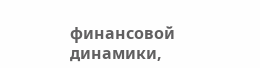финансовой динамики,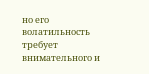но его волатильность требует внимательного и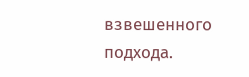взвешенного подхода.